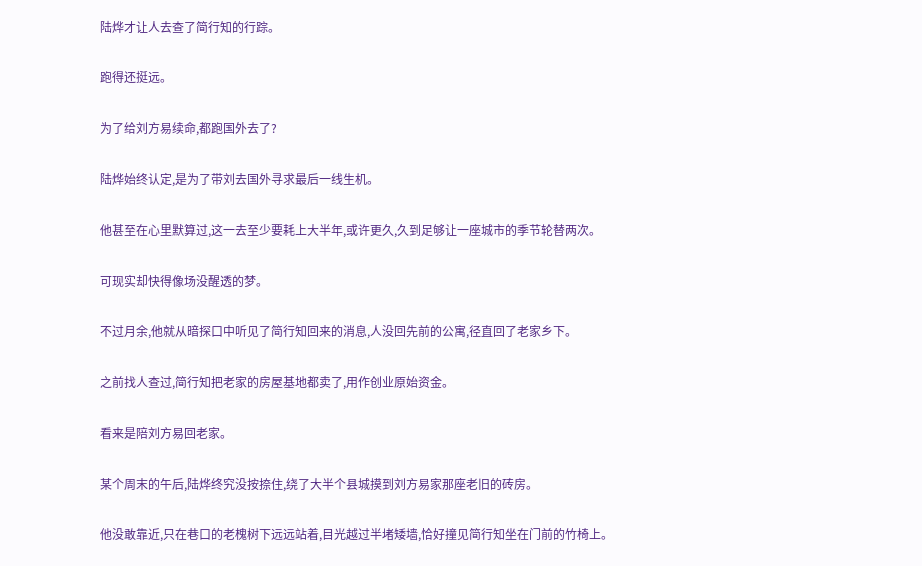陆烨才让人去查了简行知的行踪。

跑得还挺远。

为了给刘方易续命,都跑国外去了?

陆烨始终认定,是为了带刘去国外寻求最后一线生机。

他甚至在心里默算过,这一去至少要耗上大半年,或许更久,久到足够让一座城市的季节轮替两次。

可现实却快得像场没醒透的梦。

不过月余,他就从暗探口中听见了简行知回来的消息,人没回先前的公寓,径直回了老家乡下。

之前找人查过,简行知把老家的房屋基地都卖了,用作创业原始资金。

看来是陪刘方易回老家。

某个周末的午后,陆烨终究没按捺住,绕了大半个县城摸到刘方易家那座老旧的砖房。

他没敢靠近,只在巷口的老槐树下远远站着,目光越过半堵矮墙,恰好撞见简行知坐在门前的竹椅上。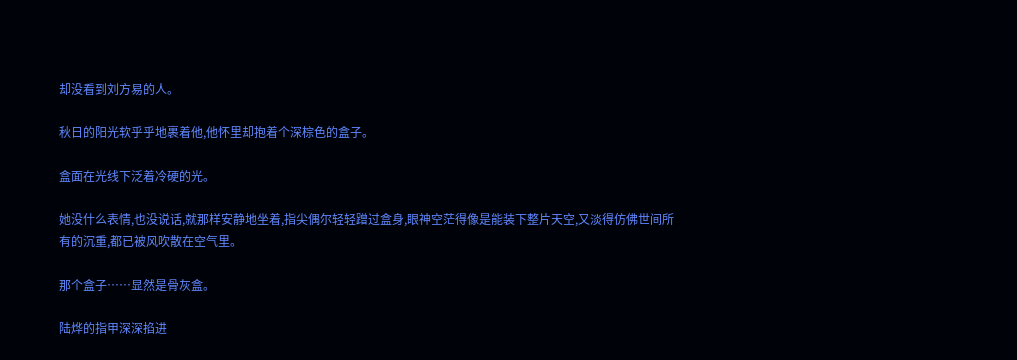却没看到刘方易的人。

秋日的阳光软乎乎地裹着他,他怀里却抱着个深棕色的盒子。

盒面在光线下泛着冷硬的光。

她没什么表情,也没说话,就那样安静地坐着,指尖偶尔轻轻蹭过盒身,眼神空茫得像是能装下整片天空,又淡得仿佛世间所有的沉重,都已被风吹散在空气里。

那个盒子……显然是骨灰盒。

陆烨的指甲深深掐进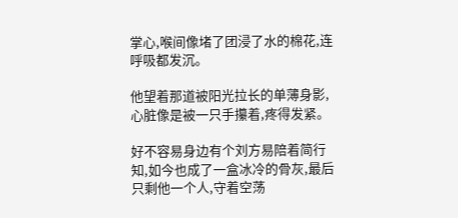掌心,喉间像堵了团浸了水的棉花,连呼吸都发沉。

他望着那道被阳光拉长的单薄身影,心脏像是被一只手攥着,疼得发紧。

好不容易身边有个刘方易陪着简行知,如今也成了一盒冰冷的骨灰,最后只剩他一个人,守着空荡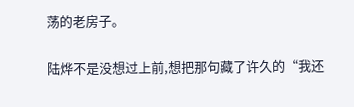荡的老房子。

陆烨不是没想过上前,想把那句藏了许久的“我还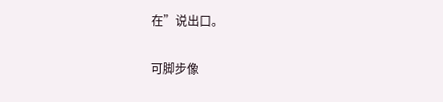在”说出口。

可脚步像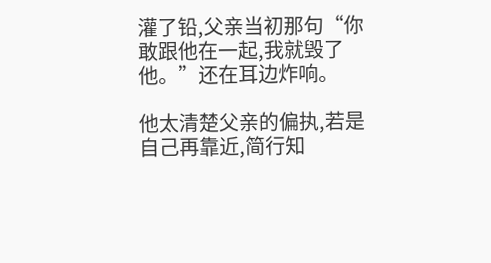灌了铅,父亲当初那句“你敢跟他在一起,我就毁了他。”还在耳边炸响。

他太清楚父亲的偏执,若是自己再靠近,简行知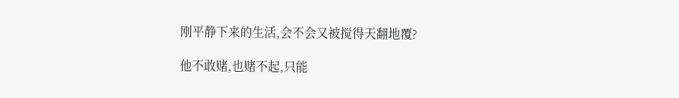刚平静下来的生活,会不会又被搅得天翻地覆?

他不敢赌,也赌不起,只能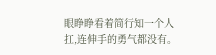眼睁睁看着简行知一个人扛,连伸手的勇气都没有。